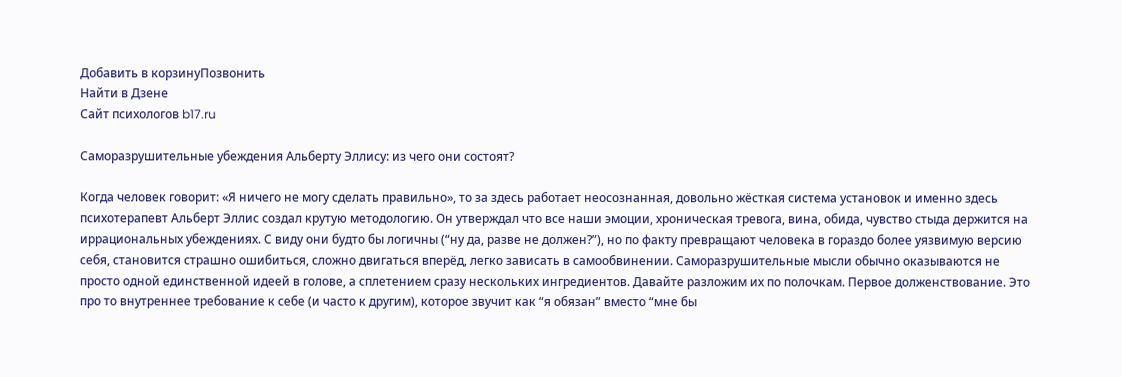Добавить в корзинуПозвонить
Найти в Дзене
Сайт психологов b17.ru

Саморазрушительные убеждения Альберту Эллису: из чего они состоят?

Когда человек говорит: «Я ничего не могу сделать правильно», то за здесь работает неосознанная, довольно жёсткая система установок и именно здесь психотерапевт Альберт Эллис создал крутую методологию. Он утверждал что все наши эмоции, хроническая тревога, вина, обида, чувство стыда держится на иррациональных убеждениях. С виду они будто бы логичны (“ну да, разве не должен?”), но по факту превращают человека в гораздо более уязвимую версию себя, становится страшно ошибиться, сложно двигаться вперёд, легко зависать в самообвинении. Саморазрушительные мысли обычно оказываются не просто одной единственной идеей в голове, а сплетением сразу нескольких ингредиентов. Давайте разложим их по полочкам. Первое долженствование. Это про то внутреннее требование к себе (и часто к другим), которое звучит как “я обязан” вместо “мне бы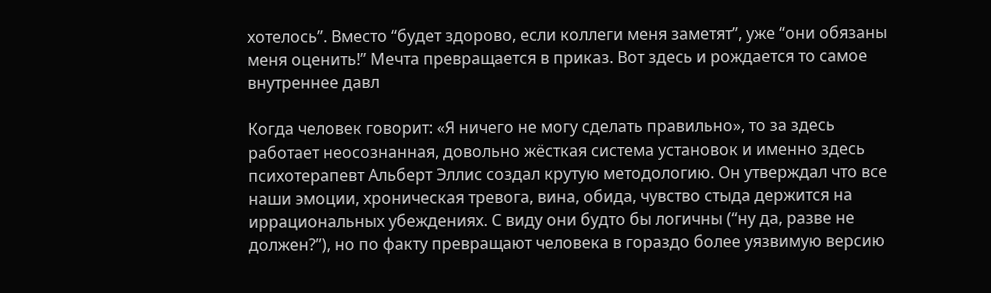хотелось”. Вместо “будет здорово, если коллеги меня заметят”, уже “они обязаны меня оценить!” Мечта превращается в приказ. Вот здесь и рождается то самое внутреннее давл

Когда человек говорит: «Я ничего не могу сделать правильно», то за здесь работает неосознанная, довольно жёсткая система установок и именно здесь психотерапевт Альберт Эллис создал крутую методологию. Он утверждал что все наши эмоции, хроническая тревога, вина, обида, чувство стыда держится на иррациональных убеждениях. С виду они будто бы логичны (“ну да, разве не должен?”), но по факту превращают человека в гораздо более уязвимую версию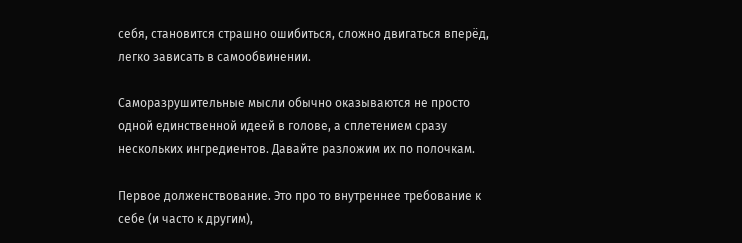себя, становится страшно ошибиться, сложно двигаться вперёд, легко зависать в самообвинении.

Саморазрушительные мысли обычно оказываются не просто одной единственной идеей в голове, а сплетением сразу нескольких ингредиентов. Давайте разложим их по полочкам.

Первое долженствование. Это про то внутреннее требование к себе (и часто к другим),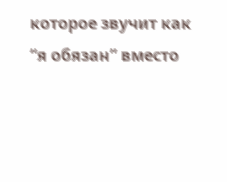которое звучит как “я обязан” вместо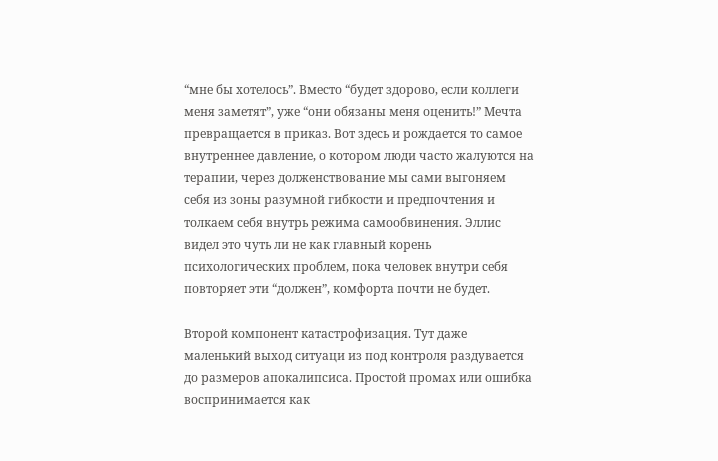“мне бы хотелось”. Вместо “будет здорово, если коллеги меня заметят”, уже “они обязаны меня оценить!” Мечта превращается в приказ. Вот здесь и рождается то самое внутреннее давление, о котором люди часто жалуются на терапии, через долженствование мы сами выгоняем себя из зоны разумной гибкости и предпочтения и толкаем себя внутрь режима самообвинения. Эллис видел это чуть ли не как главный корень психологических проблем, пока человек внутри себя повторяет эти “должен”, комфорта почти не будет.

Второй компонент катастрофизация. Тут даже маленький выход ситуаци из под контроля раздувается до размеров апокалипсиса. Простой промах или ошибка воспринимается как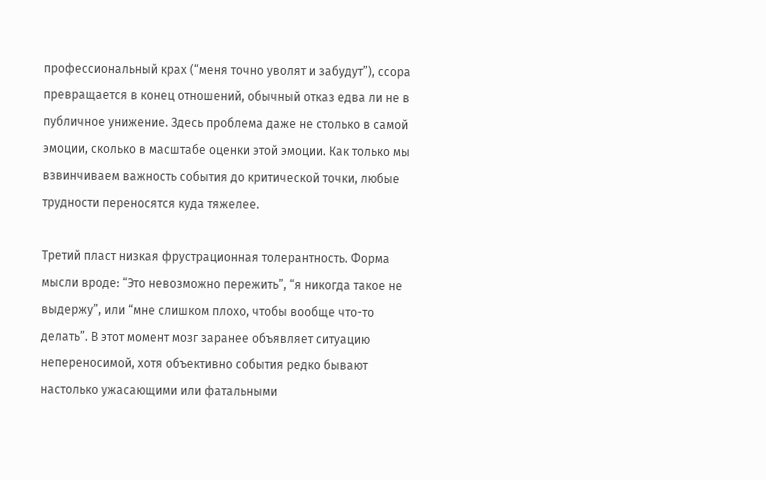профессиональный крах (“меня точно уволят и забудут”), ссора превращается в конец отношений, обычный отказ едва ли не в публичное унижение. Здесь проблема даже не столько в самой эмоции, сколько в масштабе оценки этой эмоции. Как только мы взвинчиваем важность события до критической точки, любые трудности переносятся куда тяжелее.

Третий пласт низкая фрустрационная толерантность. Форма мысли вроде: “Это невозможно пережить”, “я никогда такое не выдержу”, или “мне слишком плохо, чтобы вообще что-то делать”. В этот момент мозг заранее объявляет ситуацию непереносимой, хотя объективно события редко бывают настолько ужасающими или фатальными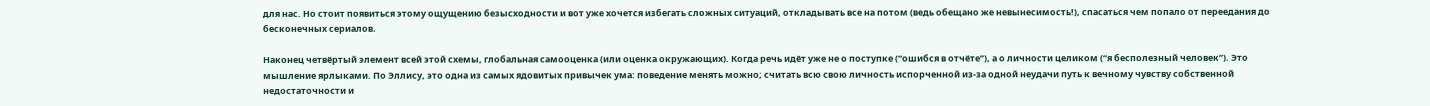для нас. Но стоит появиться этому ощущению безысходности и вот уже хочется избегать сложных ситуаций, откладывать все на потом (ведь обещано же невынесимость!), спасаться чем попало от переедания до бесконечных сериалов.

Наконец четвёртый элемент всей этой схемы, глобальная самооценка (или оценка окружающих). Когда речь идёт уже не о поступке (“ошибся в отчёте”), а о личности целиком (“я бесполезный человек”). Это мышление ярлыками. По Эллису, это одна из самых ядовитых привычек ума: поведение менять можно; считать всю свою личность испорченной из-за одной неудачи путь к вечному чувству собственной недостаточности и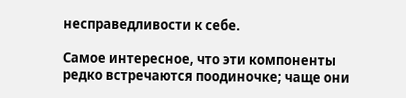несправедливости к себе.

Самое интересное, что эти компоненты редко встречаются поодиночке; чаще они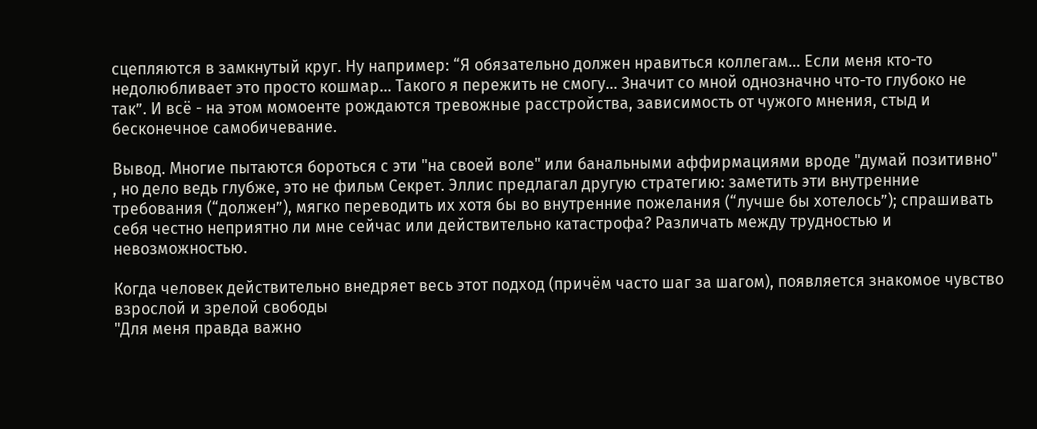сцепляются в замкнутый круг. Ну например: “Я обязательно должен нравиться коллегам… Если меня кто-то недолюбливает это просто кошмар… Такого я пережить не смогу… Значит со мной однозначно что-то глубоко не так”. И всё - на этом момоенте рождаются тревожные расстройства, зависимость от чужого мнения, стыд и бесконечное самобичевание.

Вывод. Многие пытаются бороться с эти "на своей воле" или банальными аффирмациями вроде "думай позитивно" , но дело ведь глубже, это не фильм Секрет. Эллис предлагал другую стратегию: заметить эти внутренние требования (“должен”), мягко переводить их хотя бы во внутренние пожелания (“лучше бы хотелось”); спрашивать себя честно неприятно ли мне сейчас или действительно катастрофа? Различать между трудностью и невозможностью.

Когда человек действительно внедряет весь этот подход (причём часто шаг за шагом), появляется знакомое чувство взрослой и зрелой свободы
"Для меня правда важно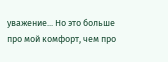уважение... Но это больше про мой комфорт, чем про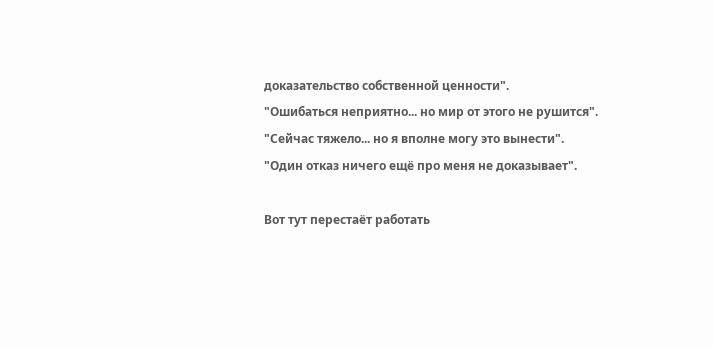доказательство собственной ценности".
"Ошибаться неприятно... но мир от этого не рушится".
"Сейчас тяжело... но я вполне могу это вынести".
"Один отказ ничего ещё про меня не доказывает".

Вот тут перестаёт работать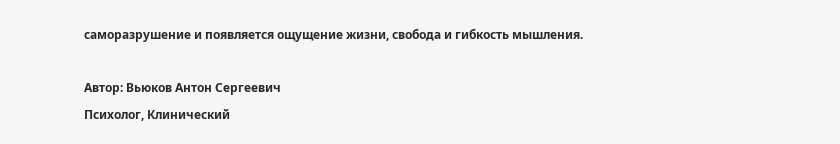саморазрушение и появляется ощущение жизни, свобода и гибкость мышления.

Автор: Вьюков Антон Сергеевич
Психолог, Клинический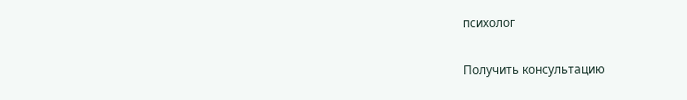психолог

Получить консультацию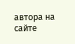автора на сайте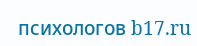психологов b17.ru